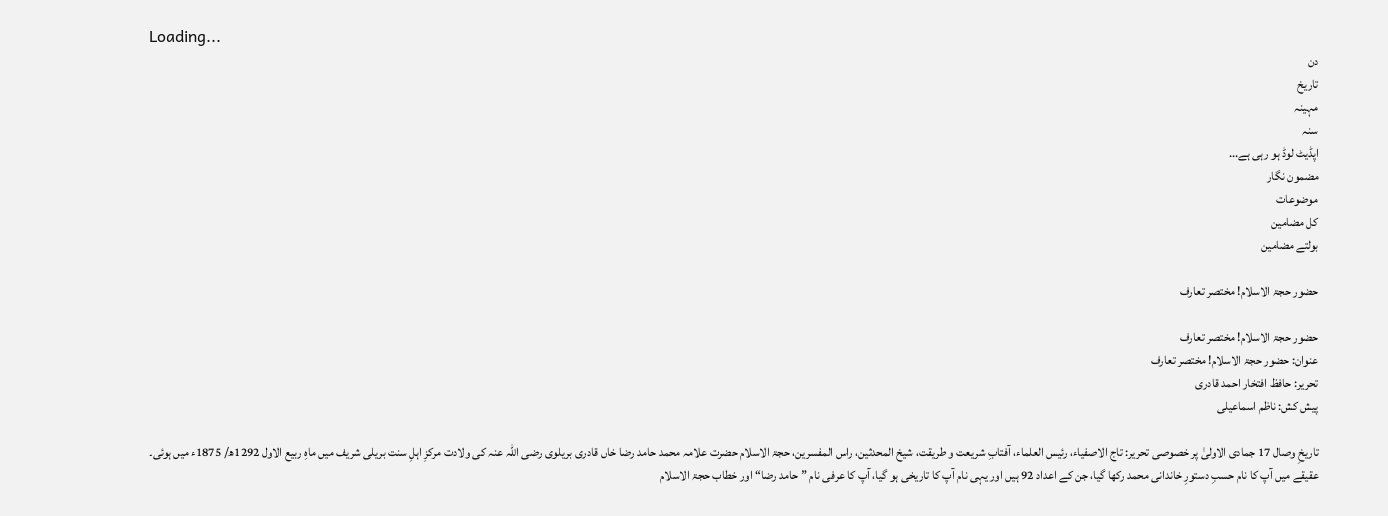Loading...
دن
تاریخ
مہینہ
سنہ
اپڈیٹ لوڈ ہو رہی ہے...
مضمون نگار
موضوعات
کل مضامین
بولتے مضامین

حضور حجۃ الاسلام! مختصر تعارف

حضور حجۃ الاسلام! مختصر تعارف
عنوان: حضور حجۃ الاسلام! مختصر تعارف
تحریر: حافظ افتخار احمد قادری
پیش کش: ناظم اسماعیلی

تاریخِ وصال 17 جمادی الاولیٰ پر خصوصی تحریر: تاج الاصفیاء، رئیس العلماء، آفتابِ شریعت و طریقت، شیخ المحدثین، راس المفسرین، حجۃ الاسلام حضرت علامہ محمد حامد رضا خاں قادری بریلوی رضی اللہ عنہ کی ولادت مرکزِ اہلِ سنت بریلی شریف میں ماہِ ربیع الاول 1292ھ/ 1875ء میں ہوئی۔ عقیقے میں آپ کا نام حسبِ دستورِ خاندانی محمد رکھا گیا، جن کے اعداد 92 ہیں اور یہی نام آپ کا تاریخی ہو گیا، آپ کا عرفی نام ”حامد رضا“ اور خطاب حجۃ الاسلام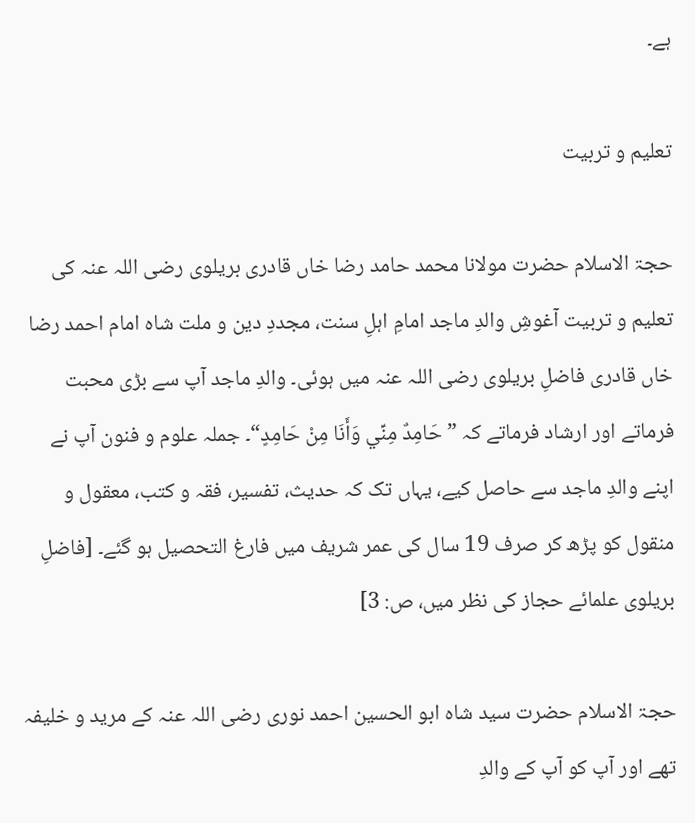ہے۔

تعلیم و تربیت

حجۃ الاسلام حضرت مولانا محمد حامد رضا خاں قادری بریلوی رضی اللہ عنہ کی تعلیم و تربیت آغوشِ والدِ ماجد امامِ اہلِ سنت، مجددِ دین و ملت شاہ امام احمد رضا خاں قادری فاضلِ بریلوی رضی اللہ عنہ میں ہوئی۔ والدِ ماجد آپ سے بڑی محبت فرماتے اور ارشاد فرماتے کہ ”حَامِدٌ مِنِّي وَأَنَا مِنْ حَامِدٍ“۔ جملہ علوم و فنون آپ نے اپنے والدِ ماجد سے حاصل کیے، یہاں تک کہ حدیث، تفسیر، فقہ و کتب، معقول و منقول کو پڑھ کر صرف 19 سال کی عمر شریف میں فارغ التحصیل ہو گئے۔ [فاضلِ بریلوی علمائے حجاز کی نظر میں، ص: 3]

حجۃ الاسلام حضرت سید شاہ ابو الحسین احمد نوری رضی اللہ عنہ کے مرید و خلیفہ تھے اور آپ کو آپ کے والدِ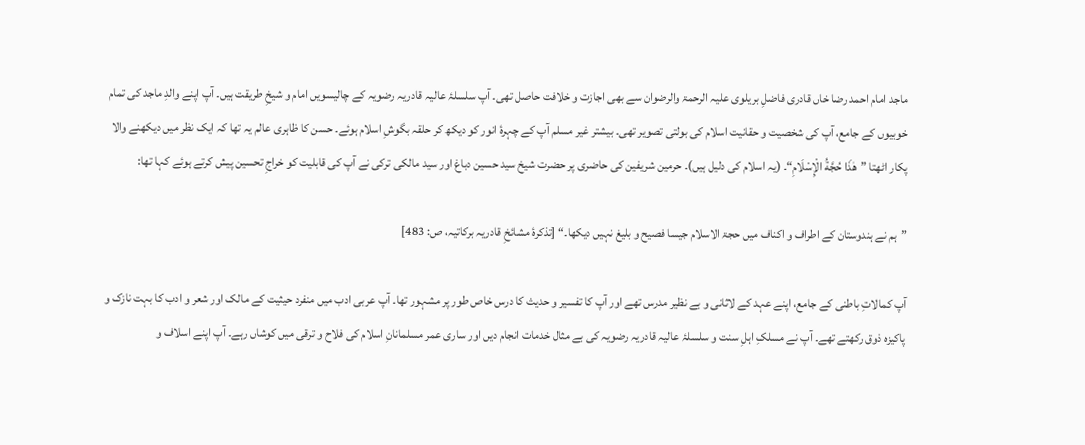ماجد امام احمد رضا خاں قادری فاضلِ بریلوی علیہ الرحمۃ والرضوان سے بھی اجازت و خلافت حاصل تھی۔ آپ سلسلۂ عالیہ قادریہ رضویہ کے چالیسویں امام و شیخِ طریقت ہیں۔ آپ اپنے والدِ ماجد کی تمام خوبیوں کے جامع، آپ کی شخصیت و حقانیت اسلام کی بولتی تصویر تھی۔ بیشتر غیر مسلم آپ کے چہرۂ انور کو دیکھ کر حلقہ بگوشِ اسلام ہوئے۔ حسن کا ظاہری عالم یہ تھا کہ ایک نظر میں دیکھنے والا پکار اٹھتا ”هٰذَا حُجَّةُ الْإِسْلَامِ“۔ (یہ اسلام کی دلیل ہیں)۔ حرمین شریفین کی حاضری پر حضرت شیخ سید حسین دباغ اور سید مالکی ترکی نے آپ کی قابلیت کو خراجِ تحسین پیش کرتے ہوئے کہا تھا:

”ہم نے ہندوستان کے اطراف و اکناف میں حجۃ الاسلام جیسا فصیح و بلیغ نہیں دیکھا۔“ [تذکرۂ مشائخِ قادریہ برکاتیہ، ص: 483]

آپ کمالاتِ باطنی کے جامع، اپنے عہد کے لاثانی و بے نظیر مدرس تھے اور آپ کا تفسیر و حدیث کا درس خاص طور پر مشہور تھا۔ آپ عربی ادب میں منفرد حیثیت کے مالک اور شعر و ادب کا بہت نازک و پاکیزہ ذوق رکھتے تھے۔ آپ نے مسلکِ اہلِ سنت و سلسلۂ عالیہ قادریہ رضویہ کی بے مثال خدمات انجام دیں اور ساری عمر مسلمانانِ اسلام کی فلاح و ترقی میں کوشاں رہے۔ آپ اپنے اسلاف و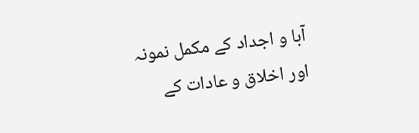آبا و اجداد کے مکمل نمونہ اور اخلاق و عادات کے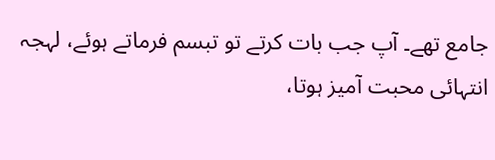جامع تھے۔ آپ جب بات کرتے تو تبسم فرماتے ہوئے، لہجہ انتہائی محبت آمیز ہوتا،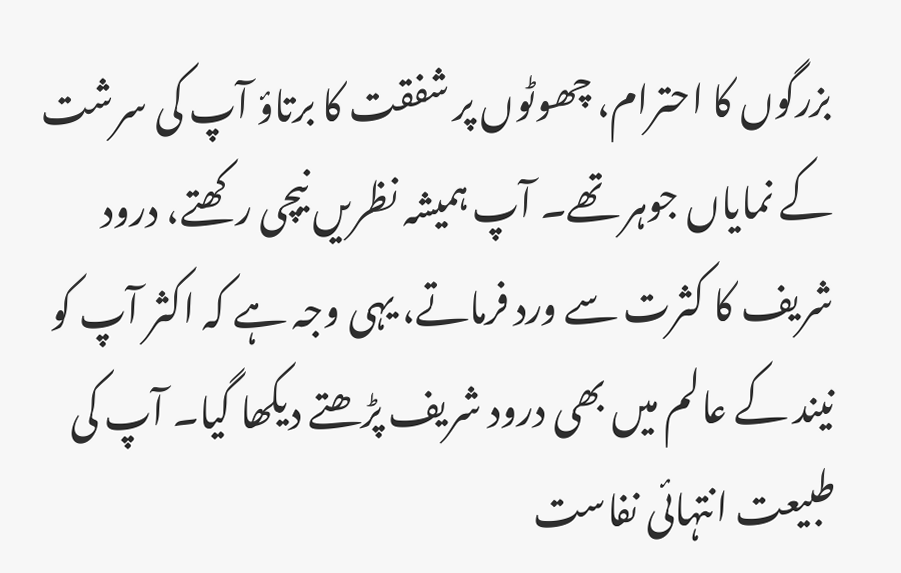بزرگوں کا احترام، چھوٹوں پر شفقت کا برتاؤ آپ کی سرشت کے نمایاں جوہر تھے۔ آپ ہمیشہ نظریں نیچی رکھتے، درود شریف کا کثرت سے ورد فرماتے، یہی وجہ ہے کہ اکثر آپ کو نیند کے عالم میں بھی درود شریف پڑھتے دیکھا گیا۔ آپ کی طبیعت انتہائی نفاست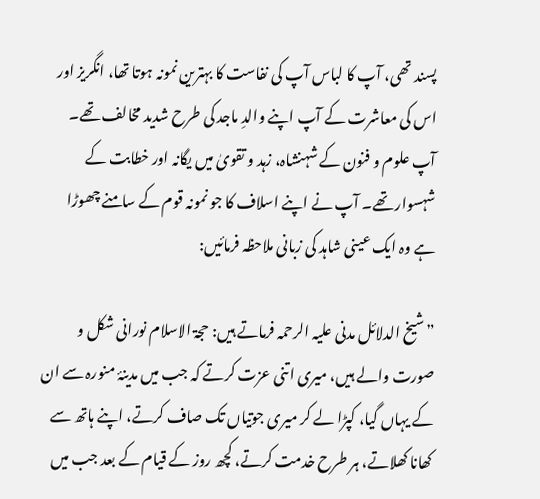پسند تھی، آپ کا لباس آپ کی نفاست کا بہترین نمونہ ہوتا تھا، انگریز اور اس کی معاشرت کے آپ اپنے والدِ ماجد کی طرح شدید مخالف تھے۔ آپ علوم و فنون کے شہنشاہ، زہد و تقویٰ میں یگانہ اور خطابت کے شہسوار تھے۔ آپ نے اپنے اسلاف کا جو نمونہ قوم کے سامنے چھوڑا ہے وہ ایک عینی شاہد کی زبانی ملاحظہ فرمائیں:

”شیخ الدلائل مدنی علیہ الرحمہ فرماتے ہیں: حجۃ الاسلام نورانی شکل و صورت والے ہیں، میری اتنی عزت کرتے کہ جب میں مدینۂ منورہ سے ان کے یہاں گیا، کپڑا لے کر میری جوتیاں تک صاف کرتے، اپنے ہاتھ سے کھانا کھلاتے، ہر طرح خدمت کرتے، کچھ روز کے قیام کے بعد جب میں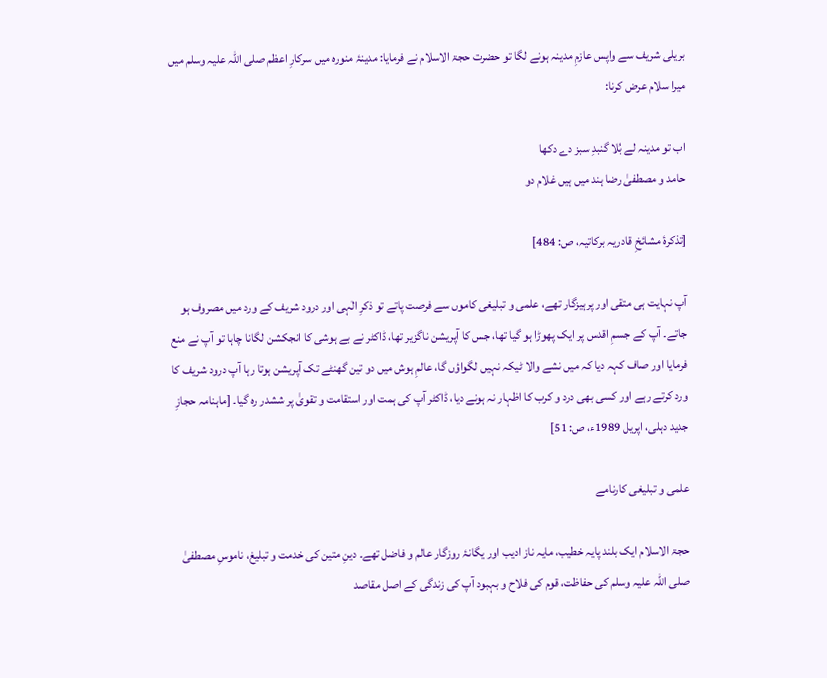بریلی شریف سے واپس عازمِ مدینہ ہونے لگا تو حضرت حجۃ الاسلام نے فرمایا: مدینۂ منورہ میں سرکارِ اعظم صلی اللہ علیہ وسلم میں میرا سلام عرض کرنا:

اب تو مدینہ لے بُلا گنبدِ سبز دے دکھا
حامد و مصطفیٰ رضا ہند میں ہیں غلام دو

[تذکرۂ مشائخِ قادریہ برکاتیہ، ص: 484]

آپ نہایت ہی متقی اور پرہیزگار تھے، علمی و تبلیغی کاموں سے فرصت پاتے تو ذکرِ الٰہی اور درود شریف کے ورد میں مصروف ہو جاتے۔ آپ کے جسمِ اقدس پر ایک پھوڑا ہو گیا تھا، جس کا آپریشن ناگزیر تھا، ڈاکٹر نے بے ہوشی کا انجکشن لگانا چاہا تو آپ نے منع فرمایا اور صاف کہہ دیا کہ میں نشے والا ٹیکہ نہیں لگواؤں گا، عالمِ ہوش میں دو تین گھنٹے تک آپریشن ہوتا رہا آپ درود شریف کا ورد کرتے رہے اور کسی بھی درد و کرب کا اظہار نہ ہونے دیا، ڈاکٹر آپ کی ہمت اور استقامت و تقویٰ پر ششدر رہ گیا۔ [ماہنامہ حجازِ جدید دہلی، اپریل 1989ء، ص: 51]

علمی و تبلیغی کارنامے

حجۃ الاسلام ایک بلند پایہ خطیب، مایہ ناز ادیب اور یگانۂ روزگار عالم و فاضل تھے۔ دینِ متین کی خدمت و تبلیغ، ناموسِ مصطفیٰ صلی اللہ علیہ وسلم کی حفاظت، قوم کی فلاح و بہبود آپ کی زندگی کے اصل مقاصد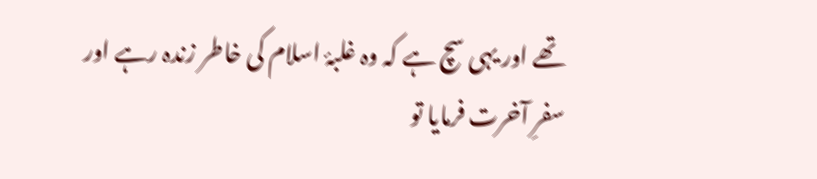تھے اور یہی سچ ہے کہ وہ غلبۂ اسلام کی خاطر زندہ رہے اور سفرِ آخرت فرمایا تو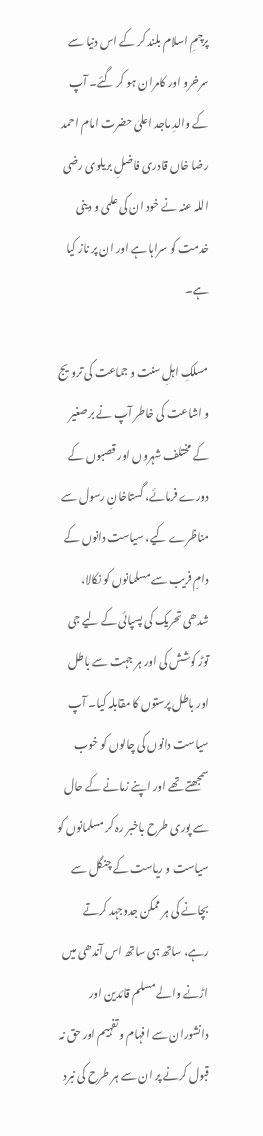پرچمِ اسلام بلند کر کے اس دنیا سے سرخرو اور کامران ہو کر گئے۔ آپ کے والدِ ماجد اعلیٰ حضرت امام احمد رضا خاں قادری فاضلِ بریلوی رضی اللہ عنہ نے خود ان کی علمی و دینی خدمت کو سراہا ہے اور ان پر ناز کیا ہے۔

مسلکِ اہلِ سنت و جماعت کی ترویج و اشاعت کی خاطر آپ نے برصغیر کے مختلف شہروں اور قصبوں کے دورے فرمائے، گستاخانِ رسول سے مناظرے کیے، سیاست دانوں کے دامِ فریب سے مسلمانوں کو نکالا، شدھی تحریک کی پسپائی کے لیے جی توڑ کوشش کی اور ہر جہت سے باطل اور باطل پرستوں کا مقابلہ کیا۔ آپ سیاست دانوں کی چالوں کو خوب سمجھتے تھے اور اپنے زمانے کے حال سے پوری طرح باخبر رہ کر مسلمانوں کو سیاست و ریاست کے چنگل سے بچانے کی ہر ممکن جدوجہد کرتے رہے، ساتھ ہی ساتھ اس آندھی میں اڑنے والے مسلم قائدین اور دانشوران سے افہام و تفہیم اور حق نہ قبول کرنے پر ان سے ہر طرح کی نبرد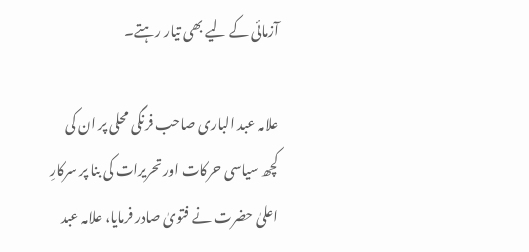آزمائی کے لیے بھی تیار رہتے۔

علامہ عبد الباری صاحب فرنگی محلی پر ان کی کچھ سیاسی حرکات اور تحریرات کی بنا پر سرکارِ اعلیٰ حضرت نے فتویٰ صادر فرمایا، علامہ عبد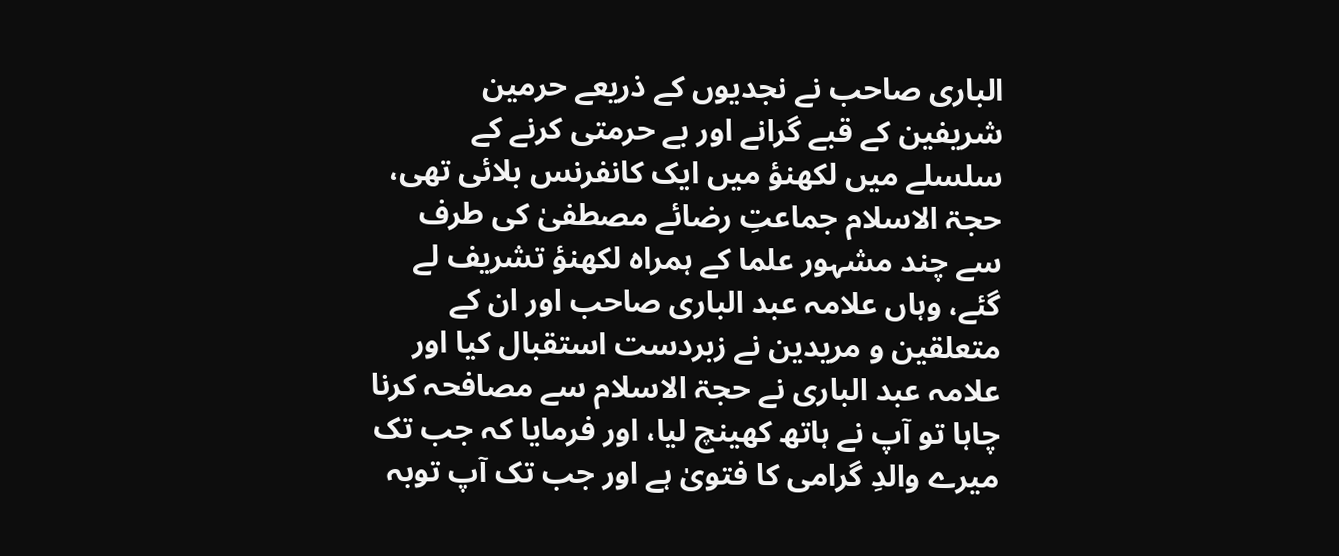الباری صاحب نے نجدیوں کے ذریعے حرمین شریفین کے قبے گرانے اور بے حرمتی کرنے کے سلسلے میں لکھنؤ میں ایک کانفرنس بلائی تھی، حجۃ الاسلام جماعتِ رضائے مصطفیٰ کی طرف سے چند مشہور علما کے ہمراہ لکھنؤ تشریف لے گئے، وہاں علامہ عبد الباری صاحب اور ان کے متعلقین و مریدین نے زبردست استقبال کیا اور علامہ عبد الباری نے حجۃ الاسلام سے مصافحہ کرنا چاہا تو آپ نے ہاتھ کھینچ لیا، اور فرمایا کہ جب تک میرے والدِ گرامی کا فتویٰ ہے اور جب تک آپ توبہ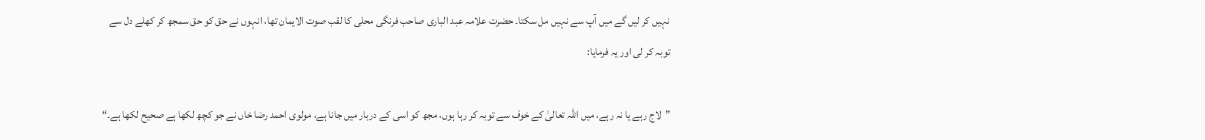نہیں کر لیں گے میں آپ سے نہیں مل سکتا۔ حضرت علامہ عبد الباری صاحب فرنگی محلی کا لقب صوت الایمان تھا، انہوں نے حق کو حق سمجھ کر کھلے دل سے توبہ کر لی اور یہ فرمایا:

”لاج رہے یا نہ رہے، میں اللہ تعالیٰ کے خوف سے توبہ کر رہا ہوں، مجھ کو اسی کے دربار میں جانا ہے، مولوی احمد رضا خاں نے جو کچھ لکھا ہے صحیح لکھا ہے۔“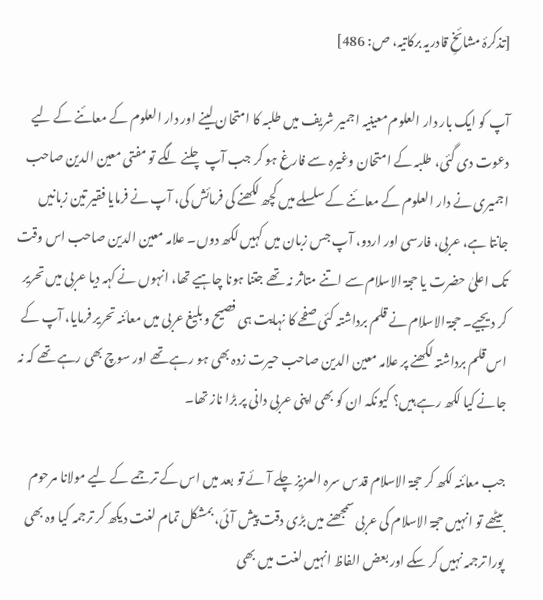[تذکرۂ مشائخِ قادریہ برکاتیہ، ص: 486]

آپ کو ایک بار دار العلوم معینیہ اجمیر شریف میں طلبہ کا امتحان لینے اور دار العلوم کے معائنے کے لیے دعوت دی گئی، طلبہ کے امتحان وغیرہ سے فارغ ہو کر جب آپ چلنے لگے تو مفتی معین الدین صاحب اجمیری نے دار العلوم کے معائنے کے سلسلے میں کچھ لکھنے کی فرمائش کی، آپ نے فرمایا فقیر تین زبانیں جانتا ہے، عربی، فارسی اور اردو، آپ جس زبان میں کہیں لکھ دوں۔ علامہ معین الدین صاحب اس وقت تک اعلیٰ حضرت یا حجۃ الاسلام سے اتنے متاثر نہ تھے جتنا ہونا چاہیے تھا، انہوں نے کہہ دیا عربی میں تحریر کر دیجیے۔ حجۃ الاسلام نے قلم برداشتہ کئی صفحے کا نہایت ہی فصیح و بلیغ عربی میں معائنہ تحریر فرمایا، آپ کے اس قلم برداشتہ لکھنے پر علامہ معین الدین صاحب حیرت زدہ بھی ہو رہے تھے اور سوچ بھی رہے تھے کہ نہ جانے کیا لکھ رہے ہیں؟ کیونکہ ان کو بھی اپنی عربی دانی پر بڑا ناز تھا۔

جب معائنہ لکھ کر حجۃ الاسلام قدس سرہ العزیز چلے آئے تو بعد میں اس کے ترجمے کے لیے مولانا مرحوم بیٹھے تو انہیں حجۃ الاسلام کی عربی سمجھنے میں بڑی دقت پیش آئی، بمشکل تمام لغت دیکھ کر ترجمہ کیا وہ بھی پورا ترجمہ نہیں کر سکے اور بعض الفاظ انہیں لغت میں بھی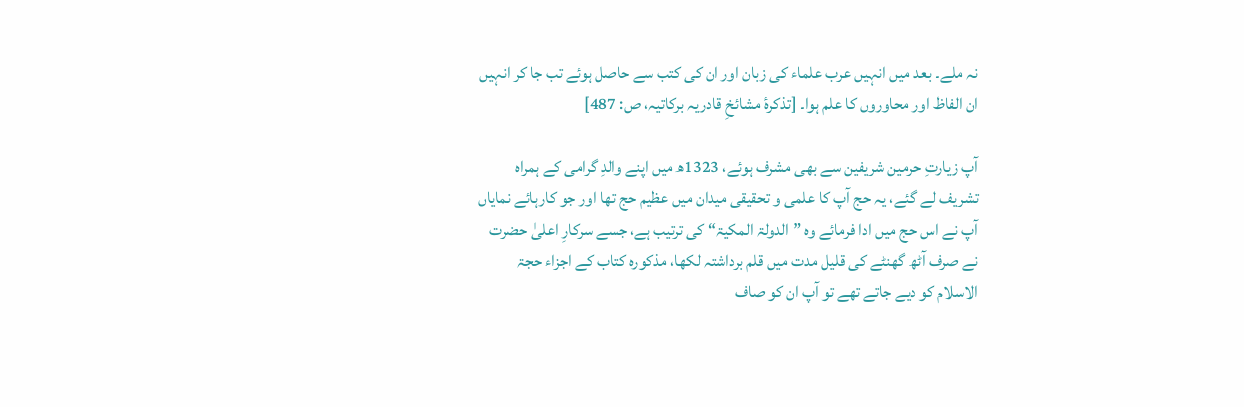نہ ملے۔ بعد میں انہیں عرب علماء کی زبان اور ان کی کتب سے حاصل ہوئے تب جا کر انہیں ان الفاظ اور محاوروں کا علم ہوا۔ [تذکرۂ مشائخِ قادریہ برکاتیہ، ص: 487]

آپ زیارتِ حرمین شریفین سے بھی مشرف ہوئے، 1323ھ میں اپنے والدِ گرامی کے ہمراہ تشریف لے گئے، یہ حج آپ کا علمی و تحقیقی میدان میں عظیم حج تھا اور جو کارہائے نمایاں آپ نے اس حج میں ادا فرمائے وہ ”الدولۃ المکیۃ“ کی ترتیب ہے، جسے سرکارِ اعلیٰ حضرت نے صرف آٹھ گھنٹے کی قلیل مدت میں قلم برداشتہ لکھا، مذکورہ کتاب کے اجزاء حجۃ الاسلام کو دیے جاتے تھے تو آپ ان کو صاف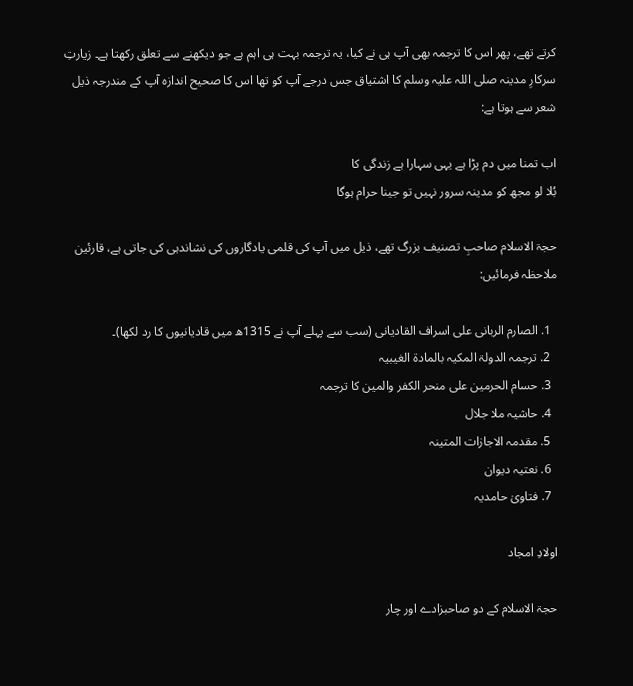کرتے تھے، پھر اس کا ترجمہ بھی آپ ہی نے کیا، یہ ترجمہ بہت ہی اہم ہے جو دیکھنے سے تعلق رکھتا ہے۔ زیارتِ سرکارِ مدینہ صلی اللہ علیہ وسلم کا اشتیاق جس درجے آپ کو تھا اس کا صحیح اندازہ آپ کے مندرجہ ذیل شعر سے ہوتا ہے:

اب تمنا میں دم پڑا ہے یہی سہارا ہے زندگی کا
بُلا لو مجھ کو مدینہ سرور نہیں تو جینا حرام ہوگا

حجۃ الاسلام صاحبِ تصنیف بزرگ تھے، ذیل میں آپ کی قلمی یادگاروں کی نشاندہی کی جاتی ہے، قارئین ملاحظہ فرمائیں:

  1. الصارم الربانی علی اسراف القادیانی (سب سے پہلے آپ نے 1315ھ میں قادیانیوں کا رد لکھا)۔
  2. ترجمہ الدولۃ المکیہ بالمادۃ الغیبیہ
  3. حسام الحرمین علی منحر الکفر والمین کا ترجمہ
  4. حاشیہ ملا جلال
  5. مقدمہ الاجازات المتینہ
  6. نعتیہ دیوان
  7. فتاویٰ حامدیہ

اولادِ امجاد

حجۃ الاسلام کے دو صاحبزادے اور چار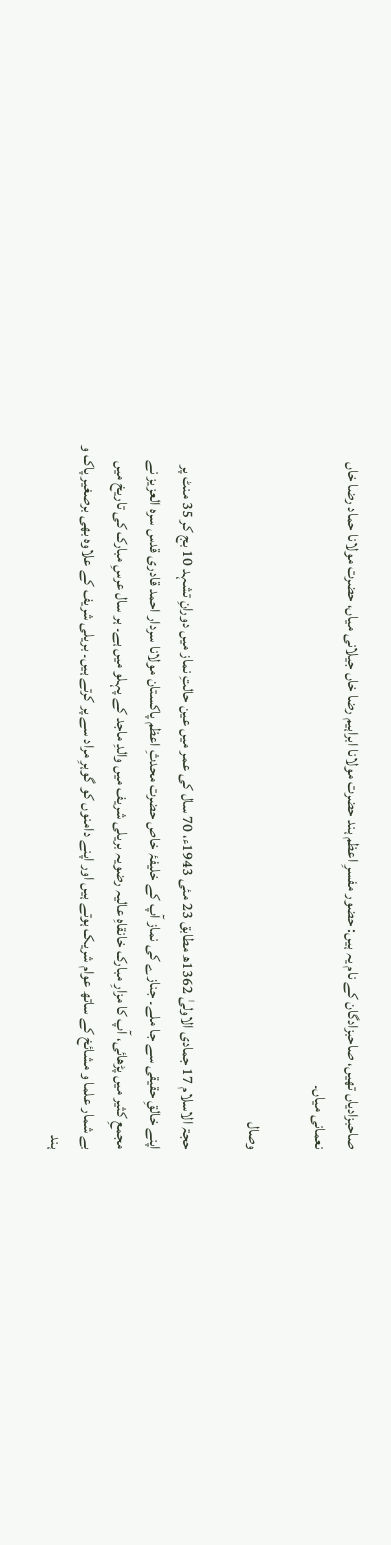صاحبزادیاں تھیں، صاحبزادگان کے نام یہ ہیں: حضور مفسرِ اعظم ہند حضرت مولانا ابراہیم رضا خاں جیلانی میاں، حضرت مولانا حماد رضا خاں نعمانی میاں۔

وصال

حجۃ الاسلام 17 جمادی الاولیٰ 1362ھ مطابق 23 مئی 1943ء، 70 سال کی عمر میں عین حالتِ نماز میں دورانِ تشہد 10 بج کر 35 منٹ پر اپنے خالقِ حقیقی سے جا ملے۔ جنازے کی نماز آپ کے خلیفۂ خاص حضرت محدثِ اعظم پاکستان مولانا سردار احمد قادری قدس سرہ العزیز نے مجمعِ کثیر میں پڑھائی، آپ کا مزارِ مبارک خانقاہِ عالیہ رضویہ بریلی شریف میں والدِ ماجد کے پہلو میں ہے۔ ہر سال عرسِ مبارک کی تاریخ میں بے شمار علما و مشائخ کے ساتھ عوام شریک ہوتے ہیں اور اپنے دامنوں کو گوہرِ مراد سے پر کرتے ہیں۔ بریلی شریف کے علاوہ بھی برصغیر پاک و ہند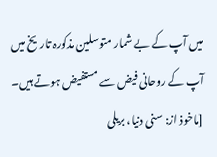میں آپ کے بے شمار متوسلین مذکورہ تاریخ میں آپ کے روحانی فیض سے مستفیض ہوتے ہیں۔ [ماخوذ از: سنی دنیا، بریلی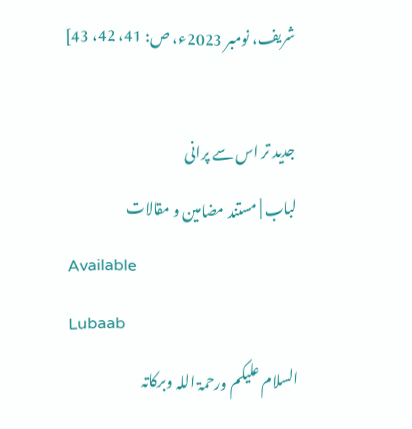شریف، نومبر 2023ء، ص: 41، 42، 43]

جدید تر اس سے پرانی
لباب | مستند مضامین و مقالات
Available
Lubaab
السلام علیکم ورحمۃ اللہ وبرکاتہ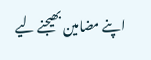اپنے مضامین بھیجنے لیے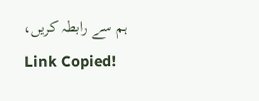ہم سے رابطہ کریں،
Link Copied!